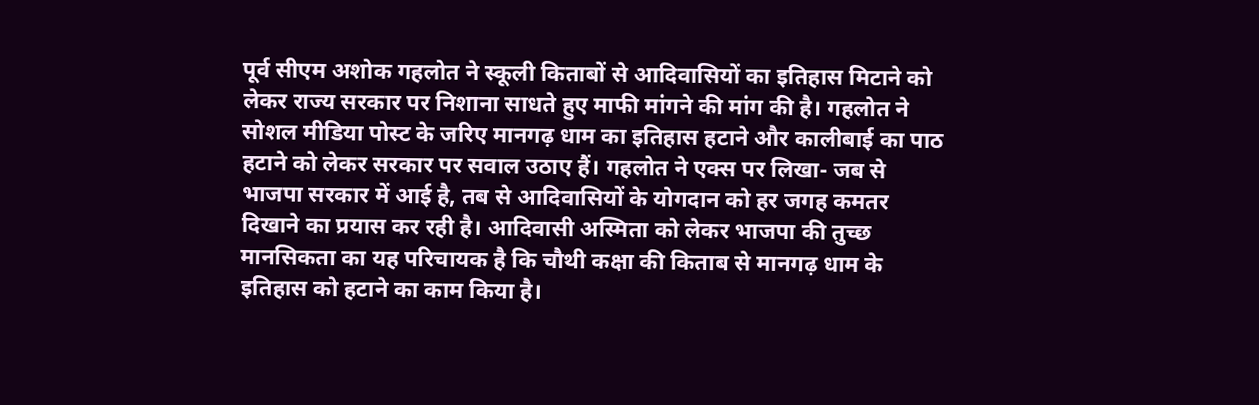पूर्व सीएम अशोक गहलोत ने स्कूली किताबों से आदिवासियों का इतिहास मिटाने को लेकर राज्य सरकार पर निशाना साधते हुए माफी मांगने की मांग की है। गहलोत ने सोशल मीडिया पोस्ट के जरिए मानगढ़ धाम का इतिहास हटाने और कालीबाई का पाठ हटाने को लेकर सरकार पर सवाल उठाए हैं। गहलोत ने एक्स पर लिखा- जब से भाजपा सरकार में आई है, तब से आदिवासियों के योगदान को हर जगह कमतर दिखाने का प्रयास कर रही है। आदिवासी अस्मिता को लेकर भाजपा की तुच्छ मानसिकता का यह परिचायक है कि चौथी कक्षा की किताब से मानगढ़ धाम के इतिहास को हटाने का काम किया है।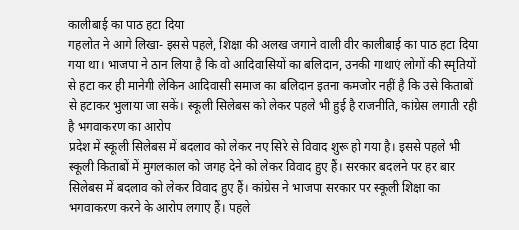कालीबाई का पाठ हटा दिया
गहलोत ने आगे लिखा- इससे पहले, शिक्षा की अलख जगाने वाली वीर कालीबाई का पाठ हटा दिया गया था। भाजपा ने ठान लिया है कि वो आदिवासियों का बलिदान, उनकी गाथाएं लोगों की स्मृतियों से हटा कर ही मानेगी लेकिन आदिवासी समाज का बलिदान इतना कमजोर नहीं है कि उसे किताबों से हटाकर भुलाया जा सकें। स्कूली सिलेबस को लेकर पहले भी हुई है राजनीति, कांग्रेस लगाती रही है भगवाकरण का आरोप
प्रदेश में स्कूली सिलेबस में बदलाव को लेकर नए सिरे से विवाद शुरू हो गया है। इससे पहले भी स्कूली किताबों में मुगलकाल को जगह देने को लेकर विवाद हुए हैं। सरकार बदलने पर हर बार सिलेबस में बदलाव को लेकर विवाद हुए हैं। कांग्रेस ने भाजपा सरकार पर स्कूली शिक्षा का भगवाकरण करने के आरोप लगाए हैं। पहले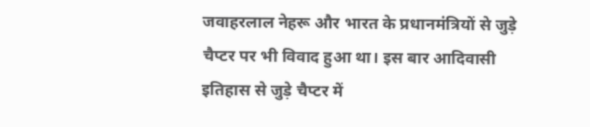जवाहरलाल नेहरू और भारत के प्रधानमंत्रियों से जुड़े चैप्टर पर भी विवाद हुआ था। इस बार आदिवासी इतिहास से जुड़े चैप्टर में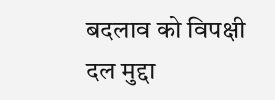बदलाव को विपक्षी दल मुद्दा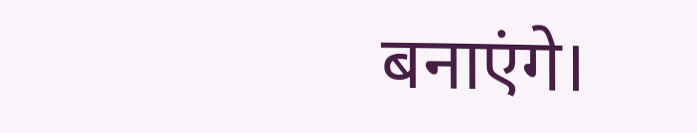बनाएंगे।